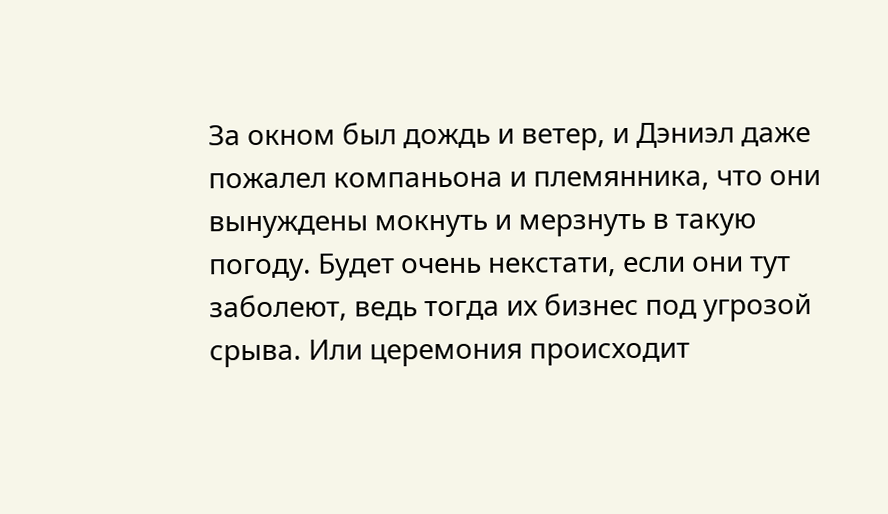За окном был дождь и ветер, и Дэниэл даже пожалел компаньона и племянника, что они вынуждены мокнуть и мерзнуть в такую погоду. Будет очень некстати, если они тут заболеют, ведь тогда их бизнес под угрозой срыва. Или церемония происходит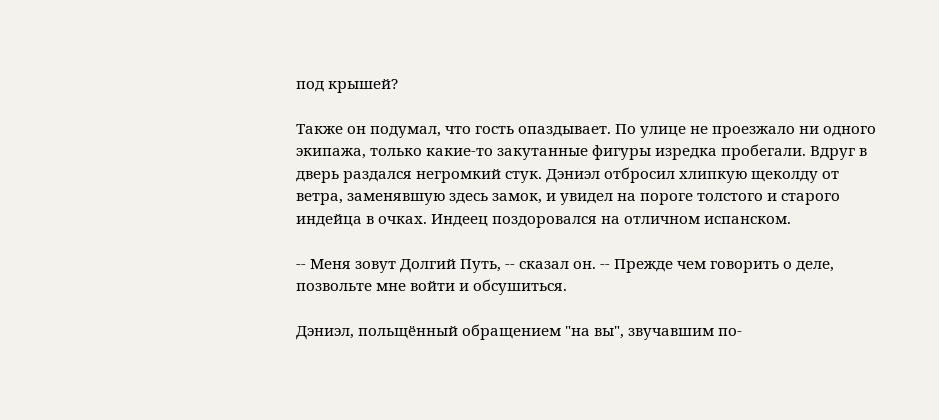под крышей?

Также он подумал, что гость опаздывает. По улице не проезжало ни одного экипажа, только какие-то закутанные фигуры изредка пробегали. Вдруг в дверь раздался негромкий стук. Дэниэл отбросил хлипкую щеколду от ветра, заменявшую здесь замок, и увидел на пороге толстого и старого индейца в очках. Индеец поздоровался на отличном испанском.

-- Меня зовут Долгий Путь, -- сказал он. -- Прежде чем говорить о деле, позвольте мне войти и обсушиться.

Дэниэл, польщённый обращением "на вы", звучавшим по-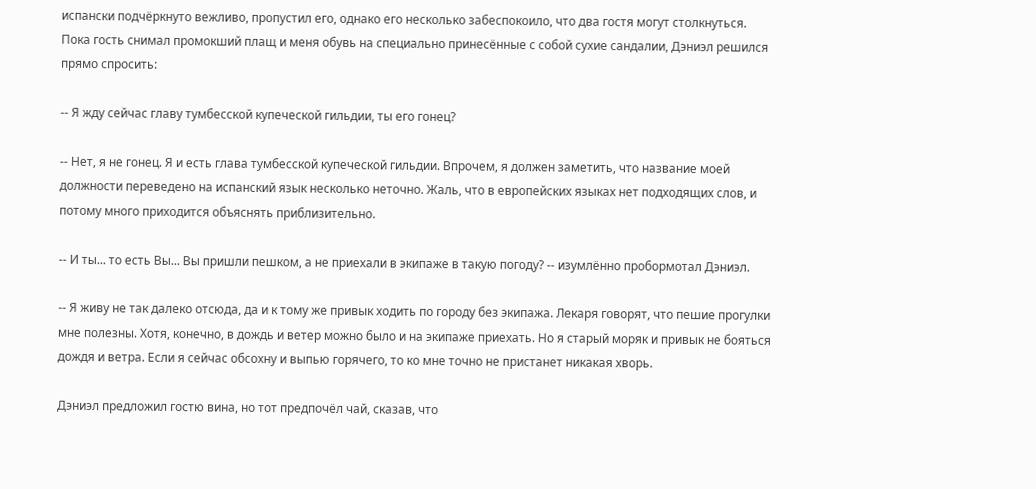испански подчёркнуто вежливо, пропустил его, однако его несколько забеспокоило, что два гостя могут столкнуться. Пока гость снимал промокший плащ и меня обувь на специально принесённые с собой сухие сандалии, Дэниэл решился прямо спросить:

-- Я жду сейчас главу тумбесской купеческой гильдии, ты его гонец?

-- Нет, я не гонец. Я и есть глава тумбесской купеческой гильдии. Впрочем, я должен заметить, что название моей должности переведено на испанский язык несколько неточно. Жаль, что в европейских языках нет подходящих слов, и потому много приходится объяснять приблизительно.

-- И ты... то есть Вы... Вы пришли пешком, а не приехали в экипаже в такую погоду? -- изумлённо пробормотал Дэниэл.

-- Я живу не так далеко отсюда, да и к тому же привык ходить по городу без экипажа. Лекаря говорят, что пешие прогулки мне полезны. Хотя, конечно, в дождь и ветер можно было и на экипаже приехать. Но я старый моряк и привык не бояться дождя и ветра. Если я сейчас обсохну и выпью горячего, то ко мне точно не пристанет никакая хворь.

Дэниэл предложил гостю вина, но тот предпочёл чай, сказав, что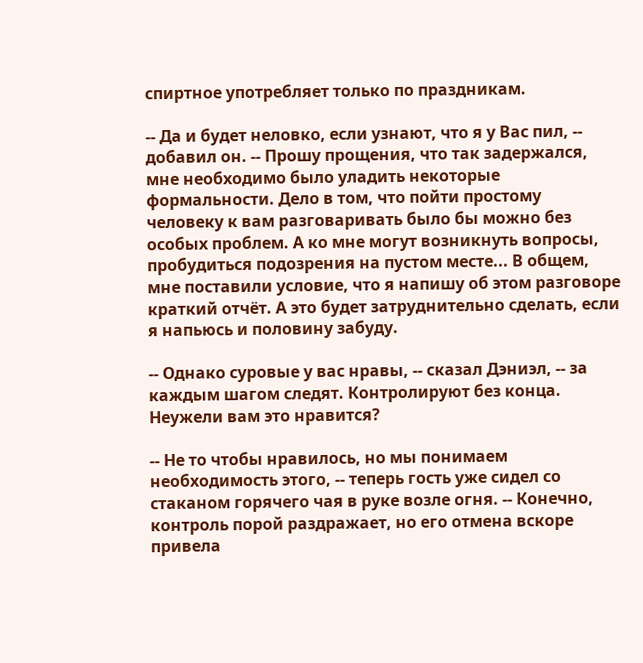спиртное употребляет только по праздникам.

-- Да и будет неловко, если узнают, что я у Вас пил, -- добавил он. -- Прошу прощения, что так задержался, мне необходимо было уладить некоторые формальности. Дело в том, что пойти простому человеку к вам разговаривать было бы можно без особых проблем. А ко мне могут возникнуть вопросы, пробудиться подозрения на пустом месте... В общем, мне поставили условие, что я напишу об этом разговоре краткий отчёт. А это будет затруднительно сделать, если я напьюсь и половину забуду.

-- Однако суровые у вас нравы, -- сказал Дэниэл, -- за каждым шагом следят. Контролируют без конца. Неужели вам это нравится?

-- Не то чтобы нравилось, но мы понимаем необходимость этого, -- теперь гость уже сидел со стаканом горячего чая в руке возле огня. -- Конечно, контроль порой раздражает, но его отмена вскоре привела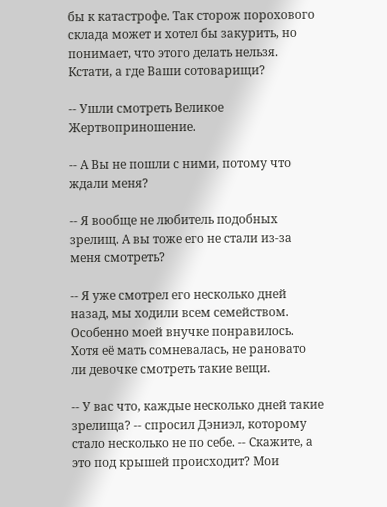бы к катастрофе. Так сторож порохового склада может и хотел бы закурить, но понимает, что этого делать нельзя. Кстати, а где Ваши сотоварищи?

-- Ушли смотреть Великое Жертвоприношение.

-- А Вы не пошли с ними, потому что ждали меня?

-- Я вообще не любитель подобных зрелищ. А вы тоже его не стали из-за меня смотреть?

-- Я уже смотрел его несколько дней назад, мы ходили всем семейством. Особенно моей внучке понравилось. Хотя её мать сомневалась, не рановато ли девочке смотреть такие вещи.

-- У вас что, каждые несколько дней такие зрелища? -- спросил Дэниэл, которому стало несколько не по себе. -- Скажите, а это под крышей происходит? Мои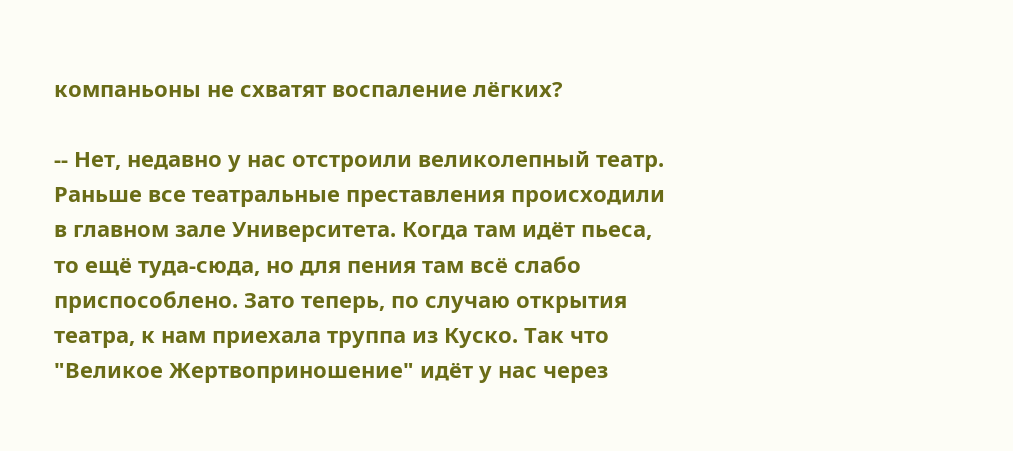компаньоны не схватят воспаление лёгких?

-- Нет, недавно у нас отстроили великолепный театр. Раньше все театральные преставления происходили в главном зале Университета. Когда там идёт пьеса, то ещё туда-сюда, но для пения там всё слабо приспособлено. Зато теперь, по случаю открытия театра, к нам приехала труппа из Куско. Так что "Великое Жертвоприношение" идёт у нас через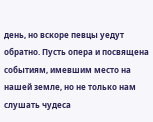день, но вскоре певцы уедут обратно. Пусть опера и посвящена событиям, имевшим место на нашей земле, но не только нам слушать чудеса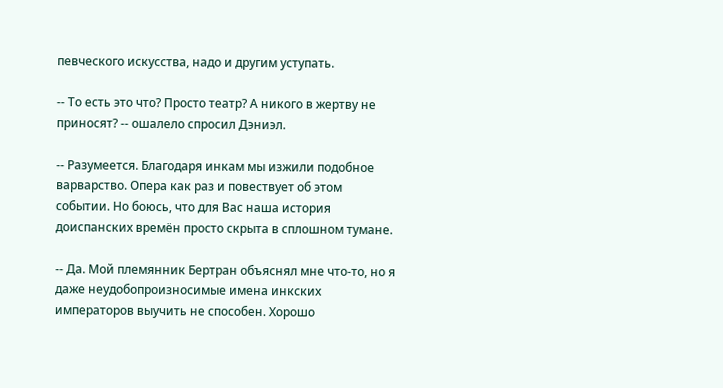певческого искусства, надо и другим уступать.

-- То есть это что? Просто театр? А никого в жертву не приносят? -- ошалело спросил Дэниэл.

-- Разумеется. Благодаря инкам мы изжили подобное варварство. Опера как раз и повествует об этом событии. Но боюсь, что для Вас наша история доиспанских времён просто скрыта в сплошном тумане.

-- Да. Мой племянник Бертран объяснял мне что-то, но я даже неудобопроизносимые имена инкских императоров выучить не способен. Хорошо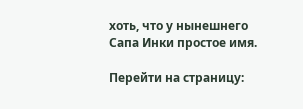хоть, что у нынешнего Сапа Инки простое имя.

Перейти на страницу: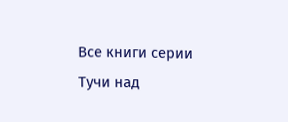Все книги серии Тучи над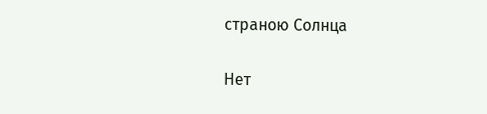страною Солнца

Нет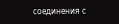соединения с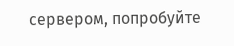сервером, попробуйте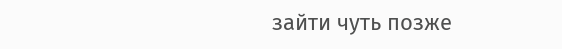зайти чуть позже